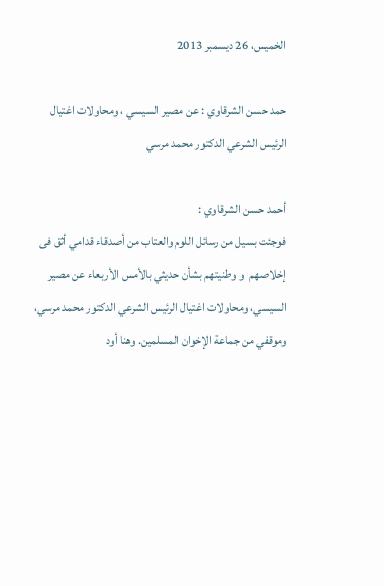الخميس، 26 ديسمبر 2013

حمد حسن الشرقاوي : عن مصير السيسي ، ومحاولات اغتيال الرئيس الشرعي الدكتور محمد مرسي

أحمد حسن الشرقاوي :
فوجئت بسيل من رسائل اللوم والعتاب من أصدقاء قدامي أثق فى إخلاصهم  و وطنيتهم بشأن حديثي بالأمس الأربعاء عن مصير السيسي، ومحاولات اغتيال الرئيس الشرعي الدكتور محمد مرسي، وموقفي من جماعة الإخوان المسلمين. وهنا أود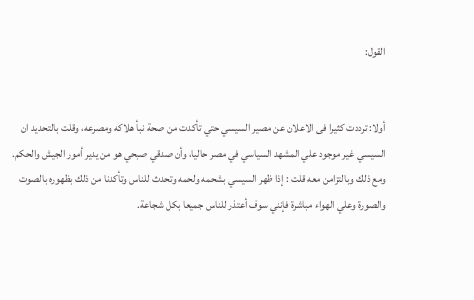القول:


أولا: ترددت كثيرا فى الاعلان عن مصير السيسي حتي تأكدت من صحة نبأ هلاكه ومصرعه، وقلت بالتحديد ان السيسي غير موجود علي المشهد السياسي في مصر حاليا، وأن صدقي صبحي هو من يدير أمور الجيش والحكم. ومع ذلك وبالتزامن معه قلت : إذا ظهر السيسي بشحمه ولحمه وتحدث للناس وتأكدنا من ذلك بظهوره بالصوت والصورة وعلي الهواء مباشرة فإنني سوف أعتذر للناس جميعا بكل شجاعة.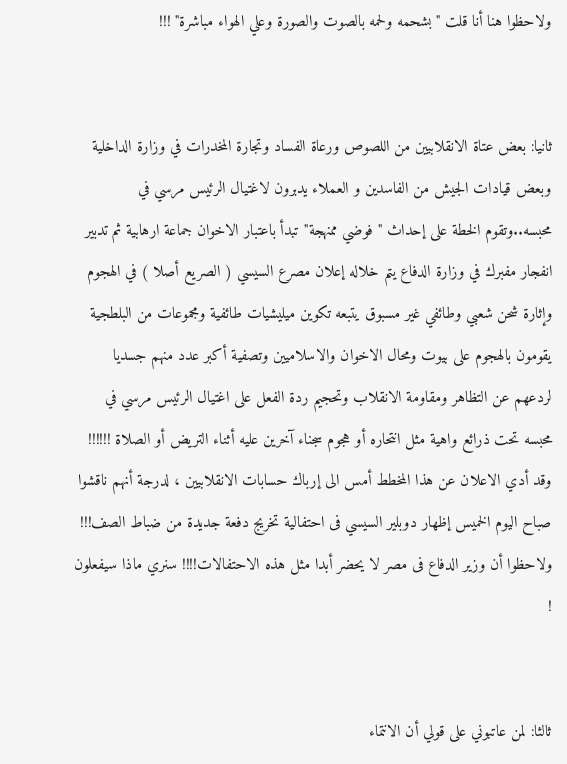ولاحظوا هنا أنا قلت " بشحمه ولحمه بالصوت والصورة وعلي الهواء مباشرة" !!!


ثانيا: بعض عتاة الانقلابيين من اللصوص ورعاة الفساد وتجارة المخدرات في وزارة الداخلية وبعض قيادات الجيش من الفاسدين و العملاء يدبرون لاغتيال الرئيس مرسي في محبسه..وتقوم الخطة على إحداث " فوضي ممنهجة" تبدأ باعتبار الاخوان جماعة ارهابية ثم تدبير انفجار مفبرك في وزارة الدفاع يتم خلاله إعلان مصرع السيسي ( الصريع أصلا ) في الهجوم وإثارة شحن شعبي وطائفي غير مسبوق يتبعه تكوين ميليشيات طائفية ومجموعات من البلطجية يقومون بالهجوم على بيوت ومحال الاخوان والاسلاميين وتصفية أكبر عدد منهم جسديا لردعهم عن التظاهر ومقاومة الانقلاب وتحجيم ردة الفعل على اغتيال الرئيس مرسي في محبسه تحت ذرائع واهية مثل انتحاره أو هجوم سجناء آخرين عليه أثناء التريض أو الصلاة !!!!!! وقد أدي الاعلان عن هذا المخطط أمس الى إرباك حسابات الانقلابيين ، لدرجة أنهم ناقشوا صباح اليوم الخميس إظهار دوبلير السيسي فى احتفالية تخريج دفعة جديدة من ضباط الصف!!! ولاحظوا أن وزير الدفاع فى مصر لا يحضر أبدا مثل هذه الاحتفالات!!!! سنري ماذا سيفعلون !


ثالثا: لمن عاتبوني على قولي أن الانتماء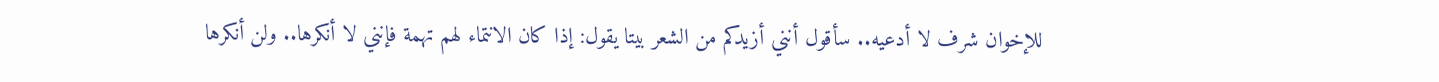للإخوان شرف لا أدعيه.. سأقول أنني أزيدكم من الشعر بيتا يقول: إذا كان الانتماء لهم تهمة فإنني لا أنكرها.. ولن أنكرها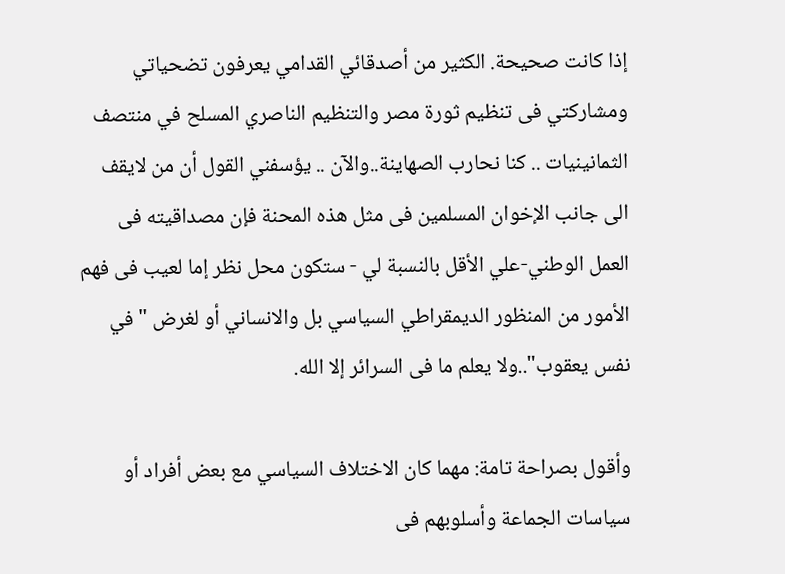إذا كانت صحيحة. الكثير من أصدقائي القدامي يعرفون تضحياتي ومشاركتي فى تنظيم ثورة مصر والتنظيم الناصري المسلح في منتصف الثمانينيات .. كنا نحارب الصهاينة..والآن .. يؤسفني القول أن من لايقف الى جانب الإخوان المسلمين فى مثل هذه المحنة فإن مصداقيته فى العمل الوطني-علي الأقل بالنسبة لي - ستكون محل نظر إما لعيب فى فهم الأمور من المنظور الديمقراطي السياسي بل والانساني أو لغرض " في نفس يعقوب"..ولا يعلم ما فى السرائر إلا الله.

وأقول بصراحة تامة: مهما كان الاختلاف السياسي مع بعض أفراد أو سياسات الجماعة وأسلوبهم فى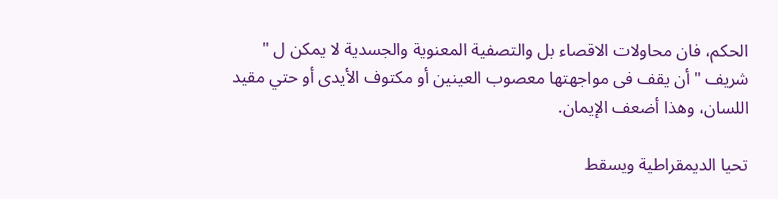الحكم، فان محاولات الاقصاء بل والتصفية المعنوية والجسدية لا يمكن ل " شريف " أن يقف فى مواجهتها معصوب العينين أو مكتوف الأيدى أو حتي مقيد اللسان، وهذا أضعف الإيمان.

تحيا الديمقراطية ويسقط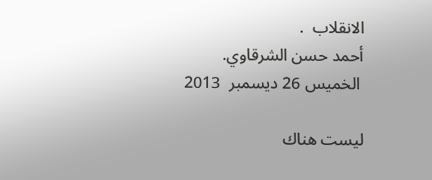الانقلاب  .
أحمد حسن الشرقاوي.
 الخميس 26 ديسمبر  2013

ليست هناك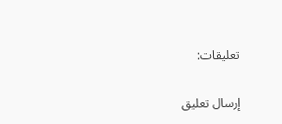تعليقات:

إرسال تعليق